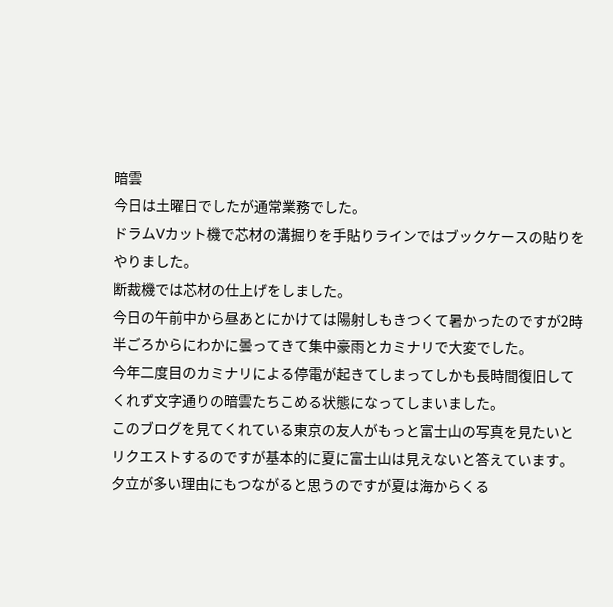暗雲
今日は土曜日でしたが通常業務でした。
ドラムVカット機で芯材の溝掘りを手貼りラインではブックケースの貼りをやりました。
断裁機では芯材の仕上げをしました。
今日の午前中から昼あとにかけては陽射しもきつくて暑かったのですが2時半ごろからにわかに曇ってきて集中豪雨とカミナリで大変でした。
今年二度目のカミナリによる停電が起きてしまってしかも長時間復旧してくれず文字通りの暗雲たちこめる状態になってしまいました。
このブログを見てくれている東京の友人がもっと富士山の写真を見たいとリクエストするのですが基本的に夏に富士山は見えないと答えています。
夕立が多い理由にもつながると思うのですが夏は海からくる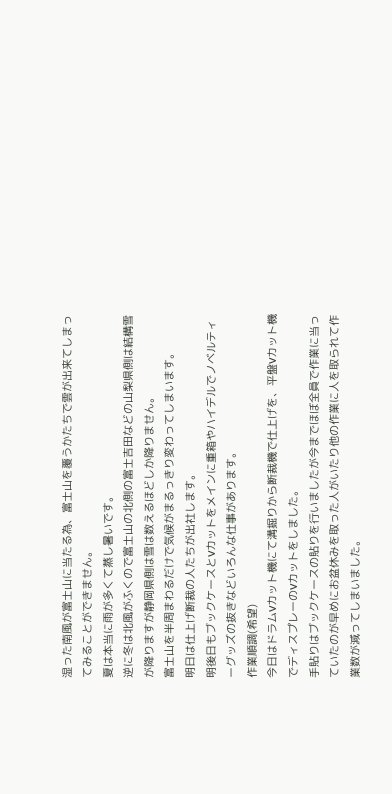湿った南風が富士山に当たる為、富士山を覆うかたちで雲が出来てしまってみることができません。
夏は本当に雨が多くて蒸し暑いです。
逆に冬は北風がふくので富士山の北側の富士吉田などの山梨県側は結構雪が降りますが静岡県側は雪は数えるほどしか降りません。
富士山を半周まわるだけで気候がまるっきり変わってしまいます。
明日は仕上げ断裁の人たちが出社します。
明後日もブックケースとVカットをメインに重箱やハイデルでノベルティーグッズの抜きなどいろんな仕事があります。
作業順調(希望)
今日はドラムVカット機にて溝掘りから断裁機で仕上げを、平盤Vカット機でディスプレーのVカットをしました。
手貼りはブックケースの貼りを行いましたが今までほぼ全員で作業に当っていたのが早めにお盆休みを取った人がいたり他の作業に人を取られて作業数が減ってしまいました。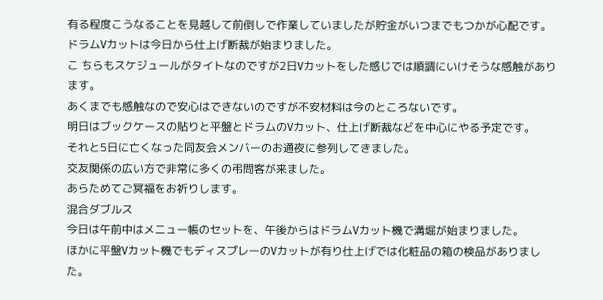有る程度こうなることを見越して前倒しで作業していましたが貯金がいつまでもつかが心配です。
ドラムVカットは今日から仕上げ断裁が始まりました。
こ ちらもスケジュールがタイトなのですが2日Vカットをした感じでは順調にいけそうな感触があります。
あくまでも感触なので安心はできないのですが不安材料は今のところないです。
明日はブックケースの貼りと平盤とドラムのVカット、仕上げ断裁などを中心にやる予定です。
それと5日に亡くなった同友会メンバーのお通夜に参列してきました。
交友関係の広い方で非常に多くの弔問客が来ました。
あらためてご冥福をお祈りします。
混合ダブルス
今日は午前中はメニュー帳のセットを、午後からはドラムVカット機で溝堀が始まりました。
ほかに平盤Vカット機でもディスプレーのVカットが有り仕上げでは化粧品の箱の検品がありました。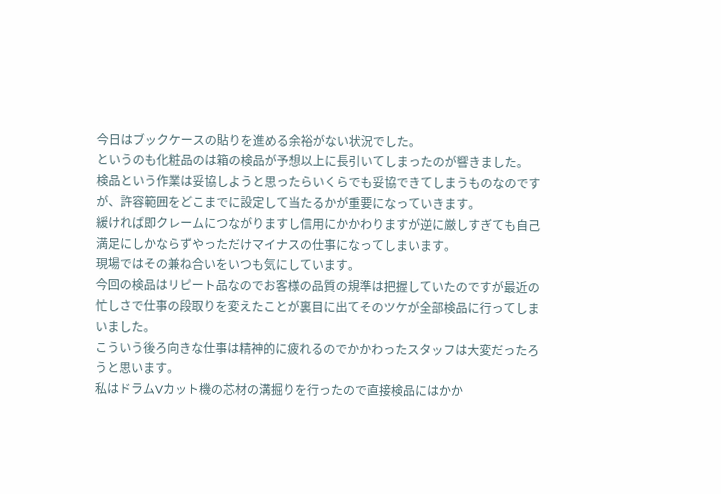今日はブックケースの貼りを進める余裕がない状況でした。
というのも化粧品のは箱の検品が予想以上に長引いてしまったのが響きました。
検品という作業は妥協しようと思ったらいくらでも妥協できてしまうものなのですが、許容範囲をどこまでに設定して当たるかが重要になっていきます。
緩ければ即クレームにつながりますし信用にかかわりますが逆に厳しすぎても自己満足にしかならずやっただけマイナスの仕事になってしまいます。
現場ではその兼ね合いをいつも気にしています。
今回の検品はリピート品なのでお客様の品質の規準は把握していたのですが最近の忙しさで仕事の段取りを変えたことが裏目に出てそのツケが全部検品に行ってしまいました。
こういう後ろ向きな仕事は精神的に疲れるのでかかわったスタッフは大変だったろうと思います。
私はドラムVカット機の芯材の溝掘りを行ったので直接検品にはかか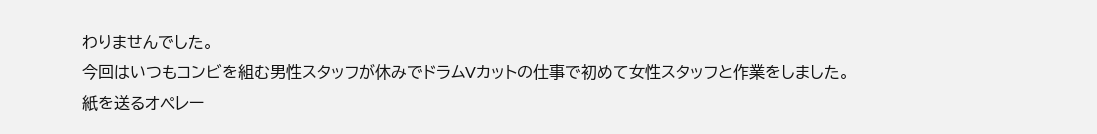わりませんでした。
今回はいつもコンビを組む男性スタッフが休みでドラムVカットの仕事で初めて女性スタッフと作業をしました。
紙を送るオペレー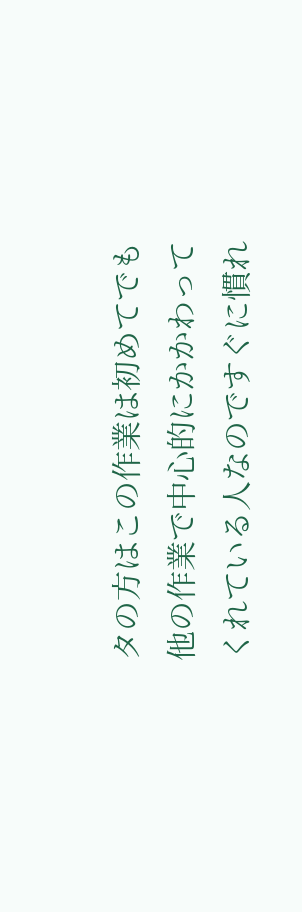タの方はこの作業は初めてでも他の作業で中心的にかかわってくれている人なのですぐに慣れ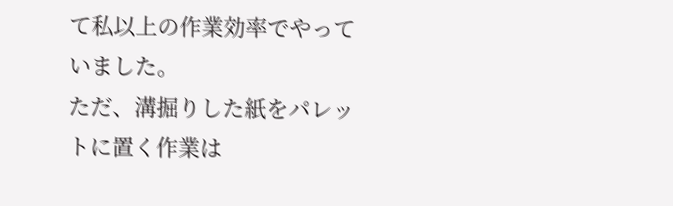て私以上の作業効率でやっていました。
ただ、溝掘りした紙をパレットに置く作業は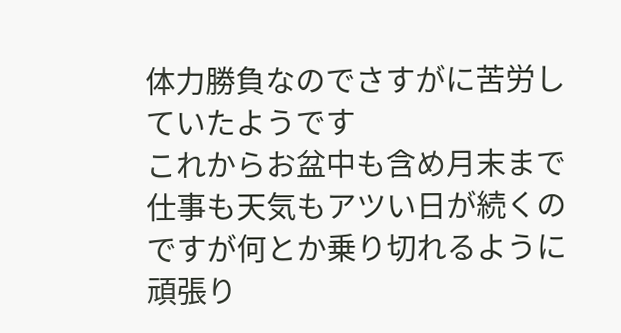体力勝負なのでさすがに苦労していたようです
これからお盆中も含め月末まで仕事も天気もアツい日が続くのですが何とか乗り切れるように頑張り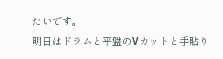たいです。
明日はドラムと平盤のVカットと手貼り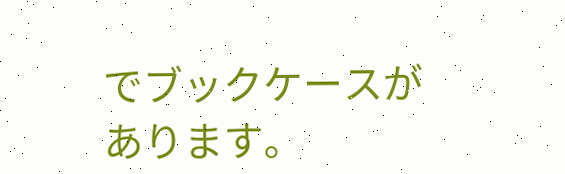でブックケースがあります。